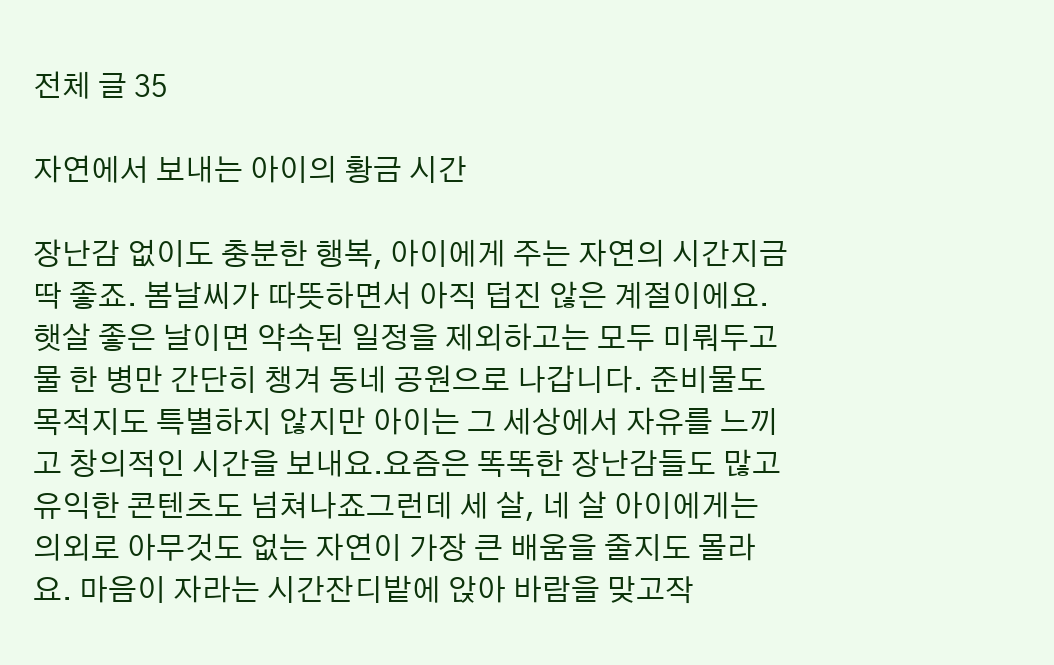전체 글 35

자연에서 보내는 아이의 황금 시간

장난감 없이도 충분한 행복, 아이에게 주는 자연의 시간지금 딱 좋죠. 봄날씨가 따뜻하면서 아직 덥진 않은 계절이에요.햇살 좋은 날이면 약속된 일정을 제외하고는 모두 미뤄두고물 한 병만 간단히 챙겨 동네 공원으로 나갑니다. 준비물도 목적지도 특별하지 않지만 아이는 그 세상에서 자유를 느끼고 창의적인 시간을 보내요.요즘은 똑똑한 장난감들도 많고 유익한 콘텐츠도 넘쳐나죠그런데 세 살, 네 살 아이에게는 의외로 아무것도 없는 자연이 가장 큰 배움을 줄지도 몰라요. 마음이 자라는 시간잔디밭에 앉아 바람을 맞고작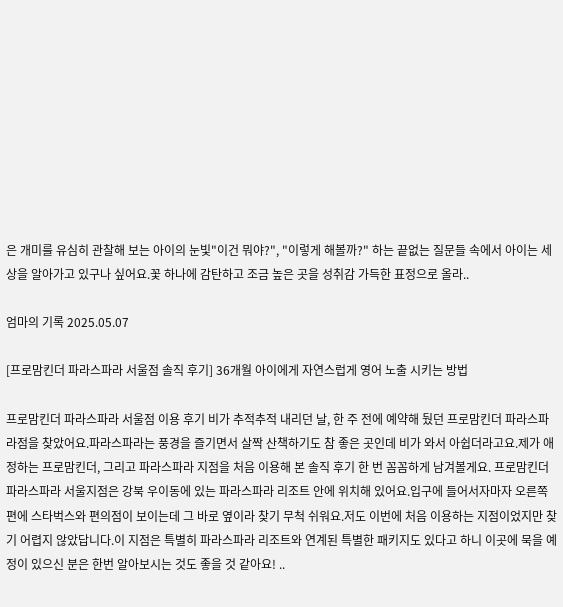은 개미를 유심히 관찰해 보는 아이의 눈빛"이건 뭐야?", "이렇게 해볼까?" 하는 끝없는 질문들 속에서 아이는 세상을 알아가고 있구나 싶어요.꽃 하나에 감탄하고 조금 높은 곳을 성취감 가득한 표정으로 올라..

엄마의 기록 2025.05.07

[프로맘킨더 파라스파라 서울점 솔직 후기] 36개월 아이에게 자연스럽게 영어 노출 시키는 방법

프로맘킨더 파라스파라 서울점 이용 후기 비가 추적추적 내리던 날, 한 주 전에 예약해 뒀던 프로맘킨더 파라스파라점을 찾았어요.파라스파라는 풍경을 즐기면서 살짝 산책하기도 참 좋은 곳인데 비가 와서 아쉽더라고요.제가 애정하는 프로맘킨더, 그리고 파라스파라 지점을 처음 이용해 본 솔직 후기 한 번 꼼꼼하게 남겨볼게요. 프로맘킨더 파라스파라 서울지점은 강북 우이동에 있는 파라스파라 리조트 안에 위치해 있어요.입구에 들어서자마자 오른쪽 편에 스타벅스와 편의점이 보이는데 그 바로 옆이라 찾기 무척 쉬워요.저도 이번에 처음 이용하는 지점이었지만 찾기 어렵지 않았답니다.이 지점은 특별히 파라스파라 리조트와 연계된 특별한 패키지도 있다고 하니 이곳에 묵을 예정이 있으신 분은 한번 알아보시는 것도 좋을 것 같아요! ..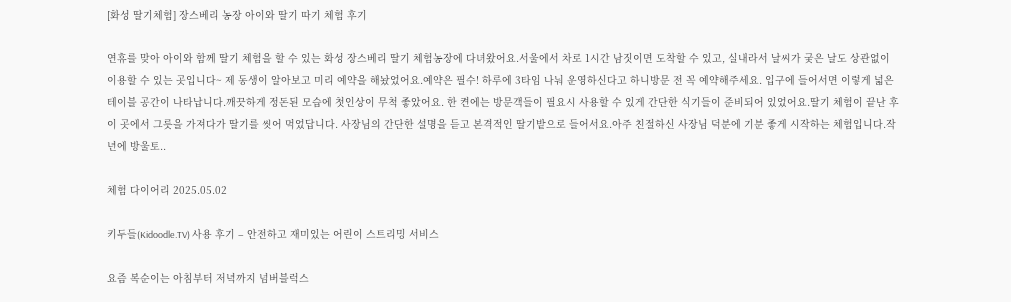[화성 딸기체험] 장스베리 농장 아이와 딸기 따기 체험 후기

연휴를 맞아 아이와 함께 딸기 체험을 할 수 있는 화성 장스베리 딸기 체험농장에 다녀왔어요.서울에서 차로 1시간 남짓이면 도착할 수 있고, 실내라서 날씨가 궂은 날도 상관없이 이용할 수 있는 곳입니다~ 제 동생이 알아보고 미리 예약을 해놨었어요.예약은 필수! 하루에 3타임 나눠 운영하신다고 하니방문 전 꼭 예약해주세요. 입구에 들어서면 이렇게 넓은 테이블 공간이 나타납니다.깨끗하게 정돈된 모습에 첫인상이 무척 좋았어요. 한 켠에는 방문객들이 필요시 사용할 수 있게 간단한 식기들이 준비되어 있었어요.딸기 체험이 끝난 후 이 곳에서 그릇을 가져다가 딸기를 씻어 먹었답니다. 사장님의 간단한 설명을 듣고 본격적인 딸기밭으로 들어서요.아주 친절하신 사장님 덕분에 기분 좋게 시작하는 체험입니다.작년에 방울토..

체험 다이어리 2025.05.02

키두들(Kidoodle.TV) 사용 후기 – 안전하고 재미있는 어린이 스트리밍 서비스

요즘 복순이는 아침부터 저녁까지 넘버블럭스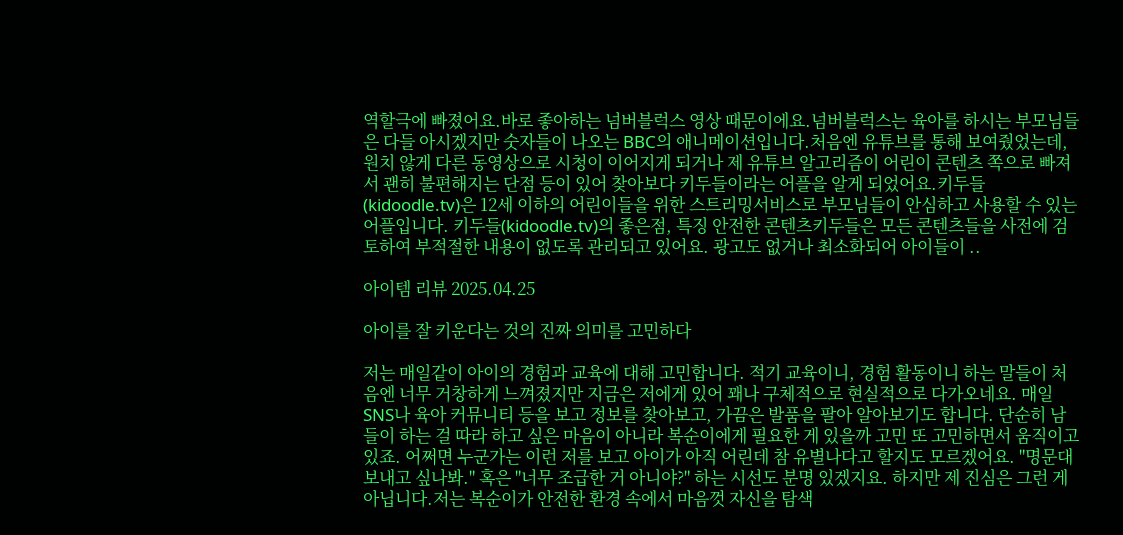역할극에 빠졌어요.바로 좋아하는 넘버블럭스 영상 때문이에요.넘버블럭스는 육아를 하시는 부모님들은 다들 아시겠지만 숫자들이 나오는 BBC의 애니메이션입니다.처음엔 유튜브를 통해 보여줬었는데, 원치 않게 다른 동영상으로 시청이 이어지게 되거나 제 유튜브 알고리즘이 어린이 콘텐츠 쪽으로 빠져서 괜히 불편해지는 단점 등이 있어 찾아보다 키두들이라는 어플을 알게 되었어요.키두들(kidoodle.tv)은 12세 이하의 어린이들을 위한 스트리밍서비스로 부모님들이 안심하고 사용할 수 있는 어플입니다. 키두들(kidoodle.tv)의 좋은점, 특징 안전한 콘텐츠키두들은 모든 콘텐츠들을 사전에 검토하여 부적절한 내용이 없도록 관리되고 있어요. 광고도 없거나 최소화되어 아이들이 ..

아이템 리뷰 2025.04.25

아이를 잘 키운다는 것의 진짜 의미를 고민하다

저는 매일같이 아이의 경험과 교육에 대해 고민합니다. 적기 교육이니, 경험 활동이니 하는 말들이 처음엔 너무 거창하게 느껴졌지만 지금은 저에게 있어 꽤나 구체적으로 현실적으로 다가오네요. 매일 SNS나 육아 커뮤니티 등을 보고 정보를 찾아보고, 가끔은 발품을 팔아 알아보기도 합니다. 단순히 남들이 하는 걸 따라 하고 싶은 마음이 아니라 복순이에게 필요한 게 있을까 고민 또 고민하면서 움직이고 있죠. 어쩌면 누군가는 이런 저를 보고 아이가 아직 어린데 참 유별나다고 할지도 모르겠어요. "명문대 보내고 싶나봐." 혹은 "너무 조급한 거 아니야?" 하는 시선도 분명 있겠지요. 하지만 제 진심은 그런 게 아닙니다.저는 복순이가 안전한 환경 속에서 마음껏 자신을 탐색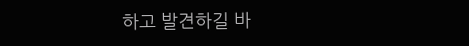하고 발견하길 바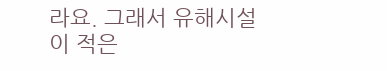라요. 그래서 유해시설이 적은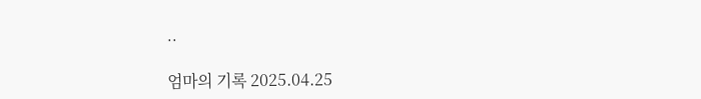..

엄마의 기록 2025.04.25